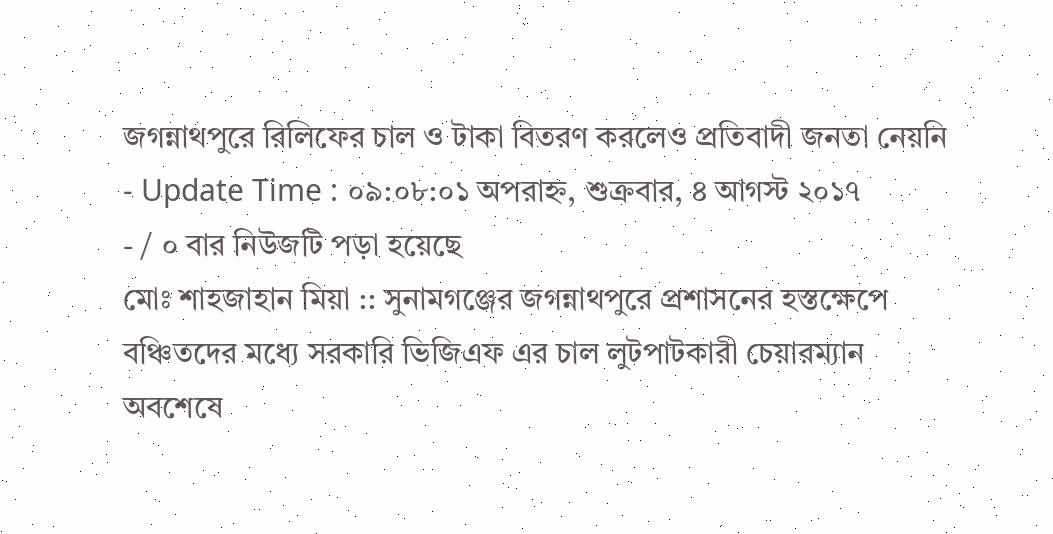জগন্নাথপুরে রিলিফের চাল ও টাকা বিতরণ করলেও প্রতিবাদী জনতা নেয়নি
- Update Time : ০৯:০৮:০১ অপরাহ্ন, শুক্রবার, ৪ আগস্ট ২০১৭
- / ০ বার নিউজটি পড়া হয়েছে
মোঃ শাহজাহান মিয়া :: সুনামগঞ্জের জগন্নাথপুরে প্রশাসনের হস্তক্ষেপে বঞ্চিতদের মধ্যে সরকারি ভিজিএফ এর চাল লুটপাটকারী চেয়ারম্যান অবশেষে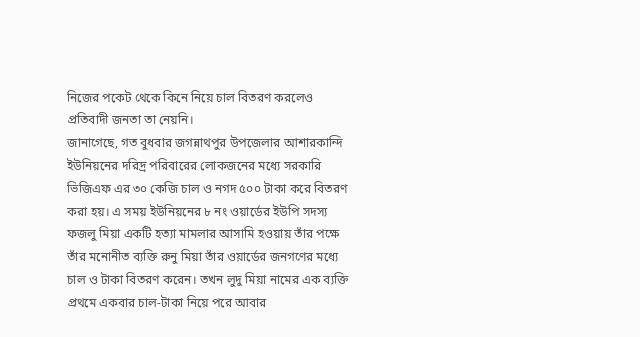নিজের পকেট থেকে কিনে নিয়ে চাল বিতরণ করলেও প্রতিবাদী জনতা তা নেয়নি।
জানাগেছে, গত বুধবার জগন্নাথপুর উপজেলার আশারকান্দি ইউনিয়নের দরিদ্র পরিবারের লোকজনের মধ্যে সরকারি ভিজিএফ এর ৩০ কেজি চাল ও নগদ ৫০০ টাকা করে বিতরণ করা হয়। এ সময় ইউনিয়নের ৮ নং ওয়ার্ডের ইউপি সদস্য ফজলু মিয়া একটি হত্যা মামলার আসামি হওয়ায় তাঁর পক্ষে তাঁর মনোনীত ব্যক্তি রুনু মিয়া তাঁর ওয়ার্ডের জনগণের মধ্যে চাল ও টাকা বিতরণ করেন। তখন লুদু মিয়া নামের এক ব্যক্তি প্রথমে একবার চাল-টাকা নিয়ে পরে আবার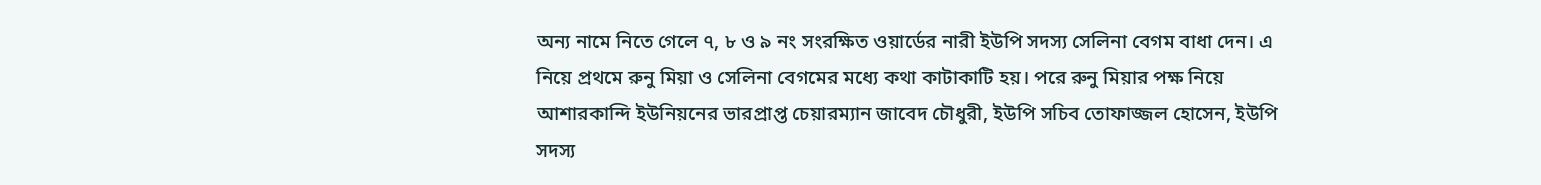অন্য নামে নিতে গেলে ৭, ৮ ও ৯ নং সংরক্ষিত ওয়ার্ডের নারী ইউপি সদস্য সেলিনা বেগম বাধা দেন। এ নিয়ে প্রথমে রুনু মিয়া ও সেলিনা বেগমের মধ্যে কথা কাটাকাটি হয়। পরে রুনু মিয়ার পক্ষ নিয়ে আশারকান্দি ইউনিয়নের ভারপ্রাপ্ত চেয়ারম্যান জাবেদ চৌধুরী, ইউপি সচিব তোফাজ্জল হোসেন, ইউপি সদস্য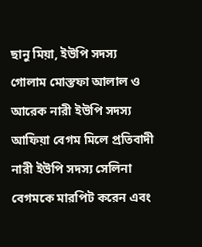ছানু মিয়া, ইউপি সদস্য গোলাম মোস্তফা আলাল ও আরেক নারী ইউপি সদস্য আফিয়া বেগম মিলে প্রতিবাদী নারী ইউপি সদস্য সেলিনা বেগমকে মারপিট করেন এবং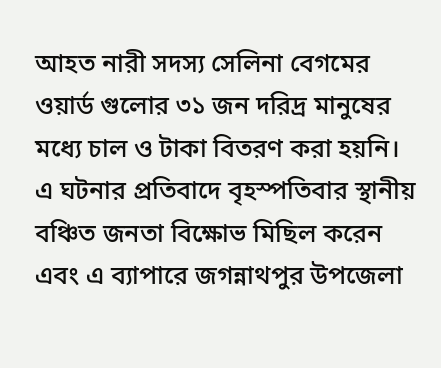আহত নারী সদস্য সেলিনা বেগমের ওয়ার্ড গুলোর ৩১ জন দরিদ্র মানুষের মধ্যে চাল ও টাকা বিতরণ করা হয়নি। এ ঘটনার প্রতিবাদে বৃহস্পতিবার স্থানীয় বঞ্চিত জনতা বিক্ষোভ মিছিল করেন এবং এ ব্যাপারে জগন্নাথপুর উপজেলা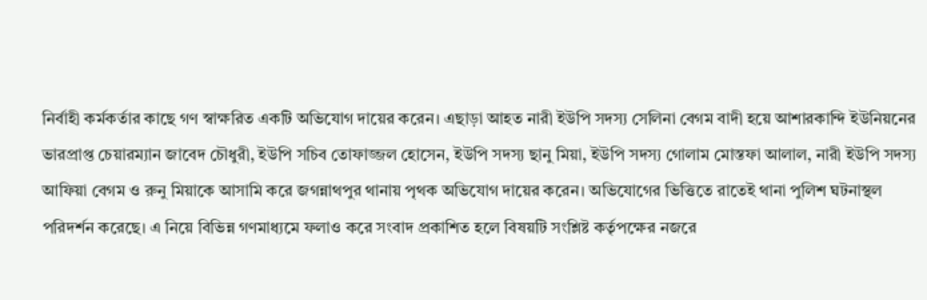নির্বাহী কর্মকর্তার কাছে গণ স্বাক্ষরিত একটি অভিযোগ দায়ের করেন। এছাড়া আহত নারী ইউপি সদস্য সেলিনা বেগম বাদী হয়ে আশারকান্দি ইউনিয়নের ভারপ্রাপ্ত চেয়ারম্যান জাবেদ চৌধুরী, ইউপি সচিব তোফাজ্জল হোসেন, ইউপি সদস্য ছানু মিয়া, ইউপি সদস্য গোলাম মোস্তফা আলাল, নারী ইউপি সদস্য আফিয়া বেগম ও রুনু মিয়াকে আসামি করে জগন্নাথপুর থানায় পৃথক অভিযোগ দায়ের করেন। অভিযোগের ভিত্তিতে রাতেই থানা পুলিশ ঘটনাস্থল পরিদর্শন করেছে। এ নিয়ে বিভিন্ন গণমাধ্যমে ফলাও করে সংবাদ প্রকাশিত হলে বিষয়টি সংশ্লিষ্ট কর্তৃপক্ষের নজরে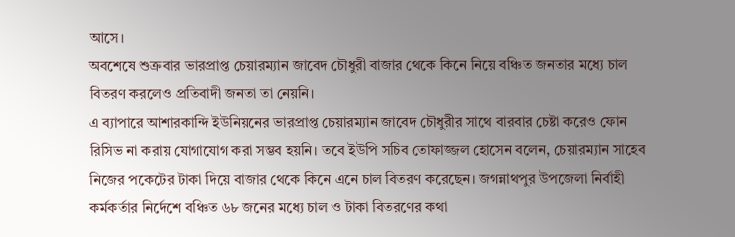আসে।
অবশেষে শুক্রবার ভারপ্রাপ্ত চেয়ারম্যান জাবেদ চৌধুরী বাজার থেকে কিনে নিয়ে বঞ্চিত জনতার মধ্যে চাল বিতরণ করলেও প্রতিবাদী জনতা তা নেয়নি।
এ ব্যাপারে আশারকান্দি ইউনিয়নের ভারপ্রাপ্ত চেয়ারম্যান জাবেদ চৌধুরীর সাথে বারবার চেষ্টা করেও ফোন রিসিভ না করায় যোগাযোগ করা সম্ভব হয়নি। তবে ইউপি সচিব তোফাজ্জল হোসেন বলেন, চেয়ারম্যান সাহেব নিজের পকেটের টাকা দিয়ে বাজার থেকে কিনে এনে চাল বিতরণ করেছেন। জগন্নাথপুর উপজেলা নির্বাহী কর্মকর্তার নির্দেশে বঞ্চিত ৬৮ জনের মধ্যে চাল ও টাকা বিতরণের কথা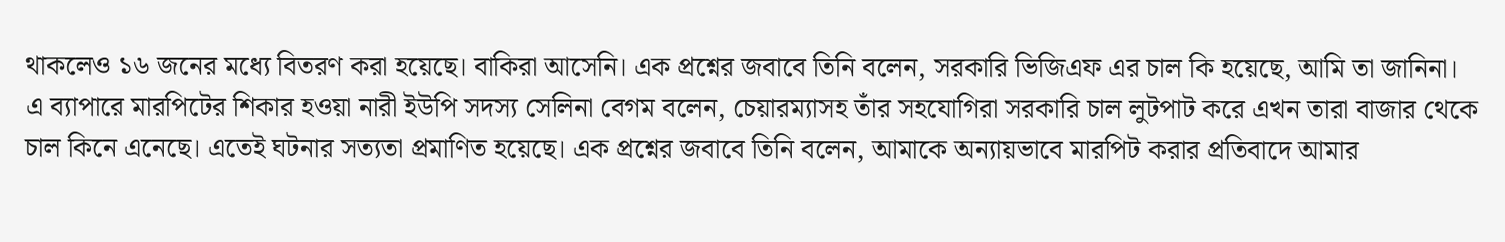থাকলেও ১৬ জনের মধ্যে বিতরণ করা হয়েছে। বাকিরা আসেনি। এক প্রশ্নের জবাবে তিনি বলেন, সরকারি ভিজিএফ এর চাল কি হয়েছে, আমি তা জানিনা।
এ ব্যাপারে মারপিটের শিকার হওয়া নারী ইউপি সদস্য সেলিনা বেগম বলেন, চেয়ারম্যাসহ তাঁর সহযোগিরা সরকারি চাল লুটপাট করে এখন তারা বাজার থেকে চাল কিনে এনেছে। এতেই ঘটনার সত্যতা প্রমাণিত হয়েছে। এক প্রশ্নের জবাবে তিনি বলেন, আমাকে অন্যায়ভাবে মারপিট করার প্রতিবাদে আমার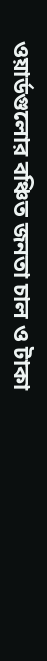ওয়ার্ডগুলোর বঞ্চিত জনতা চাল ও টাকা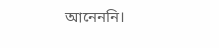আনেননি।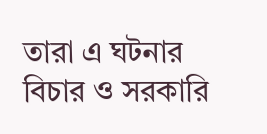তারা এ ঘটনার বিচার ও সরকারি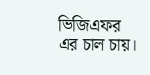ভিজিএফর এর চাল চায়।